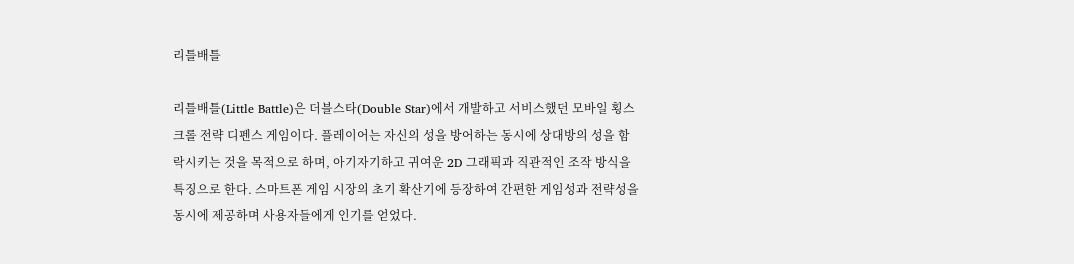리틀배틀

리틀배틀(Little Battle)은 더블스타(Double Star)에서 개발하고 서비스했던 모바일 횡스크롤 전략 디펜스 게임이다. 플레이어는 자신의 성을 방어하는 동시에 상대방의 성을 함락시키는 것을 목적으로 하며, 아기자기하고 귀여운 2D 그래픽과 직관적인 조작 방식을 특징으로 한다. 스마트폰 게임 시장의 초기 확산기에 등장하여 간편한 게임성과 전략성을 동시에 제공하며 사용자들에게 인기를 얻었다.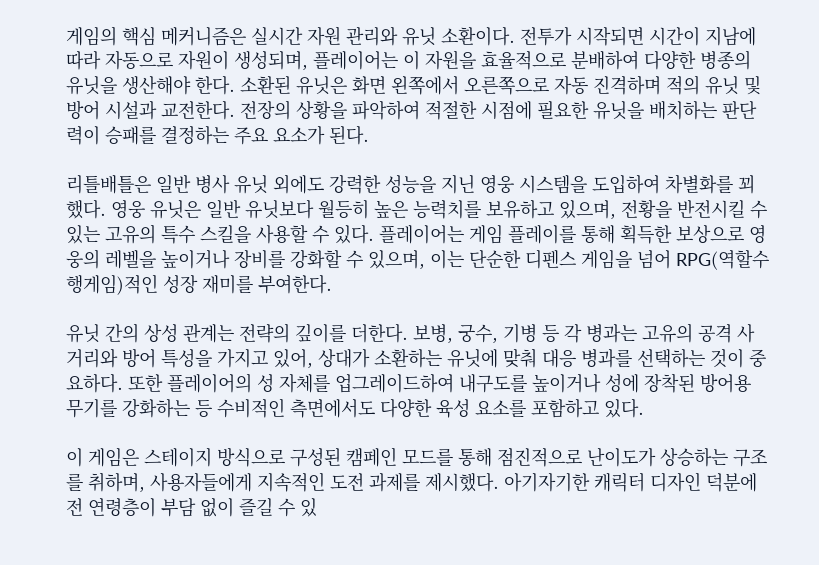게임의 핵심 메커니즘은 실시간 자원 관리와 유닛 소환이다. 전투가 시작되면 시간이 지남에 따라 자동으로 자원이 생성되며, 플레이어는 이 자원을 효율적으로 분배하여 다양한 병종의 유닛을 생산해야 한다. 소환된 유닛은 화면 왼쪽에서 오른쪽으로 자동 진격하며 적의 유닛 및 방어 시설과 교전한다. 전장의 상황을 파악하여 적절한 시점에 필요한 유닛을 배치하는 판단력이 승패를 결정하는 주요 요소가 된다.

리틀배틀은 일반 병사 유닛 외에도 강력한 성능을 지닌 영웅 시스템을 도입하여 차별화를 꾀했다. 영웅 유닛은 일반 유닛보다 월등히 높은 능력치를 보유하고 있으며, 전황을 반전시킬 수 있는 고유의 특수 스킬을 사용할 수 있다. 플레이어는 게임 플레이를 통해 획득한 보상으로 영웅의 레벨을 높이거나 장비를 강화할 수 있으며, 이는 단순한 디펜스 게임을 넘어 RPG(역할수행게임)적인 성장 재미를 부여한다.

유닛 간의 상성 관계는 전략의 깊이를 더한다. 보병, 궁수, 기병 등 각 병과는 고유의 공격 사거리와 방어 특성을 가지고 있어, 상대가 소환하는 유닛에 맞춰 대응 병과를 선택하는 것이 중요하다. 또한 플레이어의 성 자체를 업그레이드하여 내구도를 높이거나 성에 장착된 방어용 무기를 강화하는 등 수비적인 측면에서도 다양한 육성 요소를 포함하고 있다.

이 게임은 스테이지 방식으로 구성된 캠페인 모드를 통해 점진적으로 난이도가 상승하는 구조를 취하며, 사용자들에게 지속적인 도전 과제를 제시했다. 아기자기한 캐릭터 디자인 덕분에 전 연령층이 부담 없이 즐길 수 있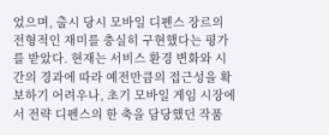었으며, 출시 당시 모바일 디펜스 장르의 전형적인 재미를 충실히 구현했다는 평가를 받았다. 현재는 서비스 환경 변화와 시간의 경과에 따라 예전만큼의 접근성을 확보하기 어려우나, 초기 모바일 게임 시장에서 전략 디펜스의 한 축을 담당했던 작품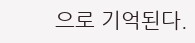으로 기억된다.